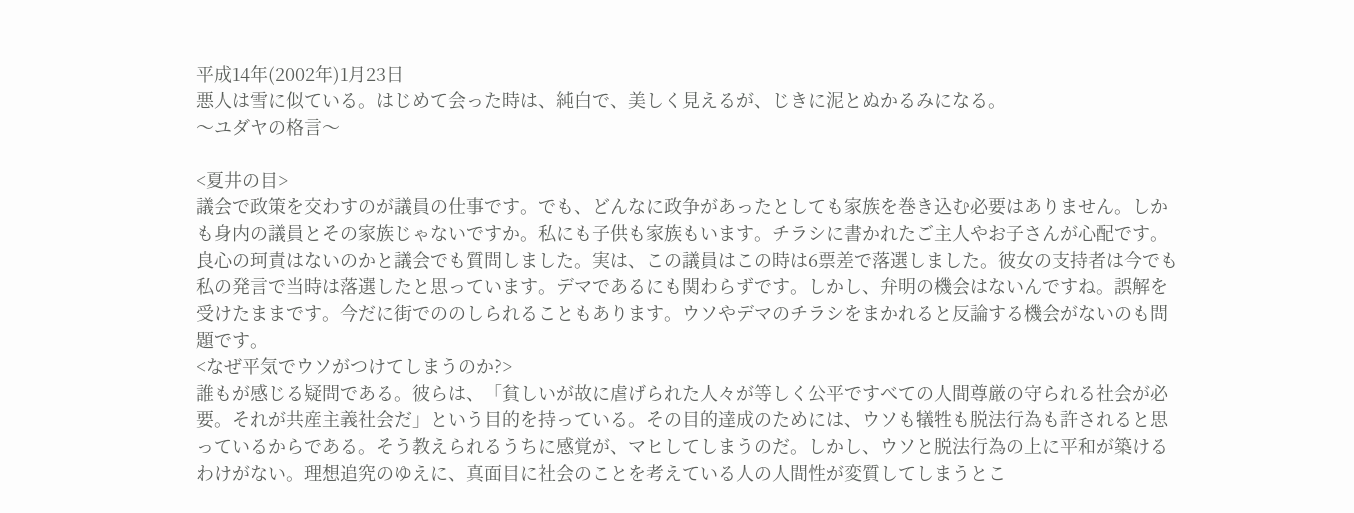平成14年(2002年)1月23日
悪人は雪に似ている。はじめて会った時は、純白で、美しく見えるが、じきに泥とぬかるみになる。
〜ユダヤの格言〜

<夏井の目>
議会で政策を交わすのが議員の仕事です。でも、どんなに政争があったとしても家族を巻き込む必要はありません。しかも身内の議員とその家族じゃないですか。私にも子供も家族もいます。チラシに書かれたご主人やお子さんが心配です。良心の珂責はないのかと議会でも質問しました。実は、この議員はこの時は6票差で落選しました。彼女の支持者は今でも私の発言で当時は落選したと思っています。デマであるにも関わらずです。しかし、弁明の機会はないんですね。誤解を受けたままです。今だに街でののしられることもあります。ウソやデマのチラシをまかれると反論する機会がないのも問題です。
<なぜ平気でウソがつけてしまうのか?>
誰もが感じる疑問である。彼らは、「貧しいが故に虐げられた人々が等しく公平ですべての人間尊厳の守られる社会が必要。それが共産主義社会だ」という目的を持っている。その目的達成のためには、ウソも犠牲も脱法行為も許されると思っているからである。そう教えられるうちに感覚が、マヒしてしまうのだ。しかし、ウソと脱法行為の上に平和が築けるわけがない。理想追究のゆえに、真面目に社会のことを考えている人の人間性が変質してしまうとこ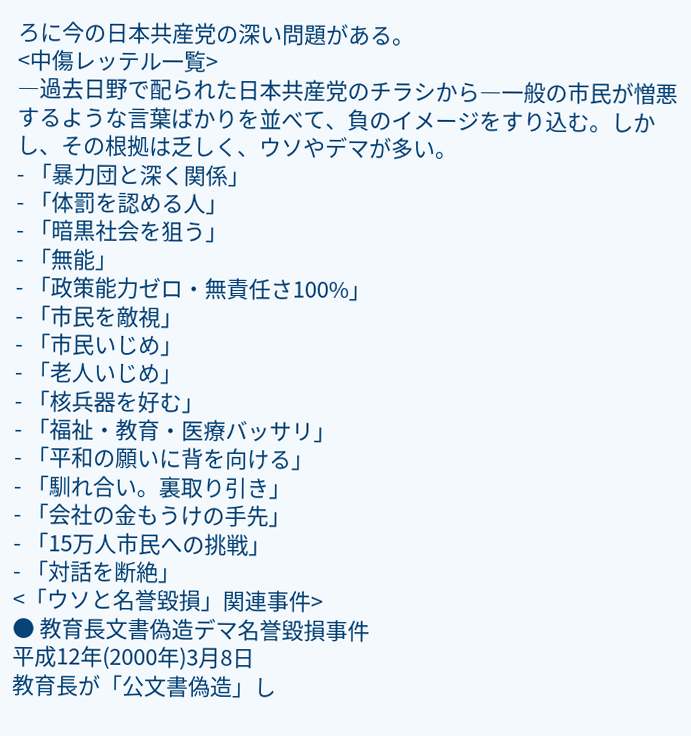ろに今の日本共産党の深い問題がある。
<中傷レッテル一覧>
―過去日野で配られた日本共産党のチラシから―一般の市民が憎悪するような言葉ばかりを並べて、負のイメージをすり込む。しかし、その根拠は乏しく、ウソやデマが多い。
- 「暴力団と深く関係」
- 「体罰を認める人」
- 「暗黒社会を狙う」
- 「無能」
- 「政策能力ゼロ・無責任さ100%」
- 「市民を敵視」
- 「市民いじめ」
- 「老人いじめ」
- 「核兵器を好む」
- 「福祉・教育・医療バッサリ」
- 「平和の願いに背を向ける」
- 「馴れ合い。裏取り引き」
- 「会社の金もうけの手先」
- 「15万人市民への挑戦」
- 「対話を断絶」
<「ウソと名誉毀損」関連事件>
● 教育長文書偽造デマ名誉毀損事件
平成12年(2000年)3月8日
教育長が「公文書偽造」し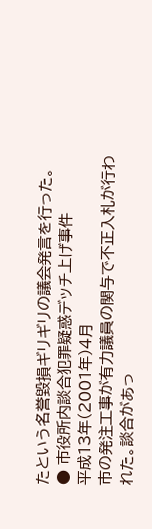たという名誉毀損ギリギリの議会発言を行った。
● 市役所内談合犯罪疑惑デッチ上げ事件
平成13年(2001年)4月
市の発注工事が有力議員の関与で不正入札が行われた。談合があっ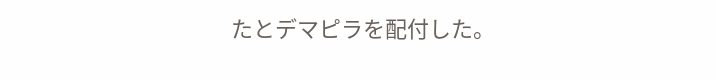たとデマピラを配付した。